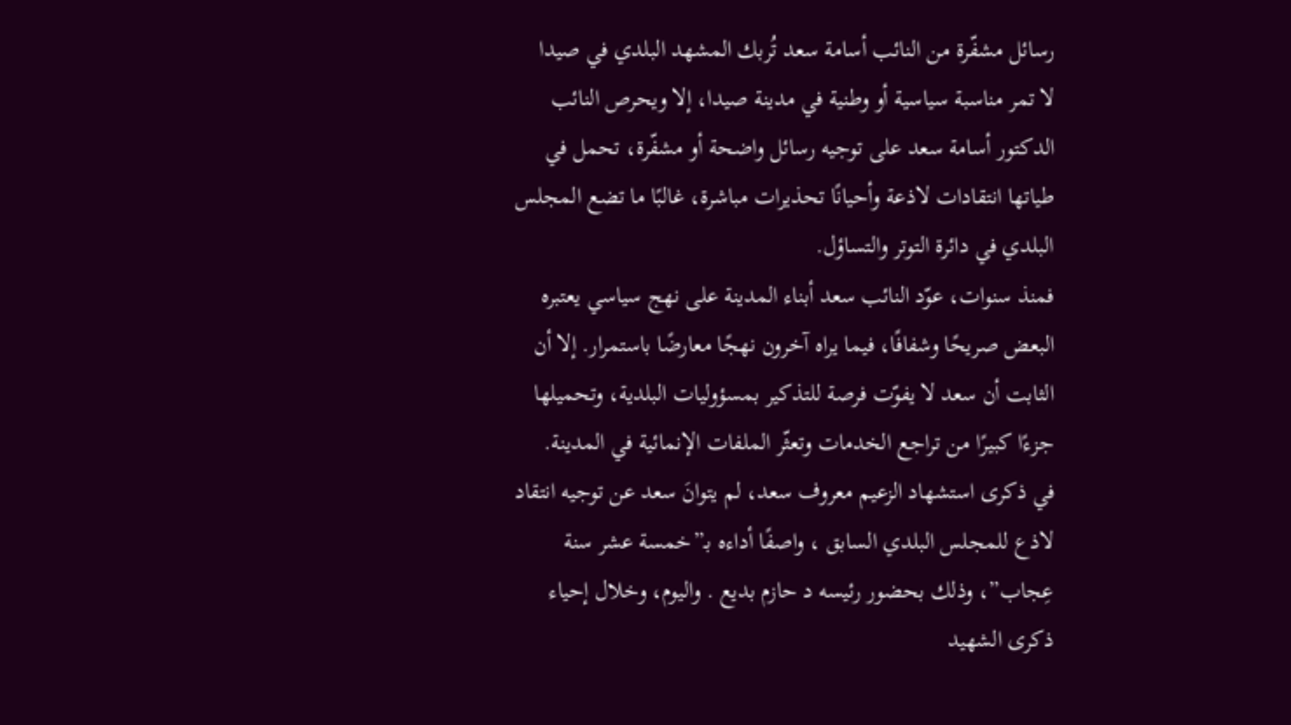رسائل مشفّرة من النائب أسامة سعد تُربك المشهد البلدي في صيدا
لا تمر مناسبة سياسية أو وطنية في مدينة صيدا، إلا ويحرص النائب الدكتور أسامة سعد على توجيه رسائل واضحة أو مشفّرة، تحمل في طياتها انتقادات لاذعة وأحيانًا تحذيرات مباشرة، غالبًا ما تضع المجلس البلدي في دائرة التوتر والتساؤل.
فمنذ سنوات، عوّد النائب سعد أبناء المدينة على نهج سياسي يعتبره البعض صريحًا وشفافًا، فيما يراه آخرون نهجًا معارضًا باستمرار. إلا أن الثابت أن سعد لا يفوّت فرصة للتذكير بمسؤوليات البلدية، وتحميلها جزءًا كبيرًا من تراجع الخدمات وتعثّر الملفات الإنمائية في المدينة.
في ذكرى استشهاد الزعيم معروف سعد، لم يتوانَ سعد عن توجيه انتقاد لاذع للمجلس البلدي السابق ، واصفًا أداءه بـ”خمسة عشر سنة عِجاب”، وذلك بحضور رئيسه د حازم بديع . واليوم، وخلال إحياء ذكرى الشهيد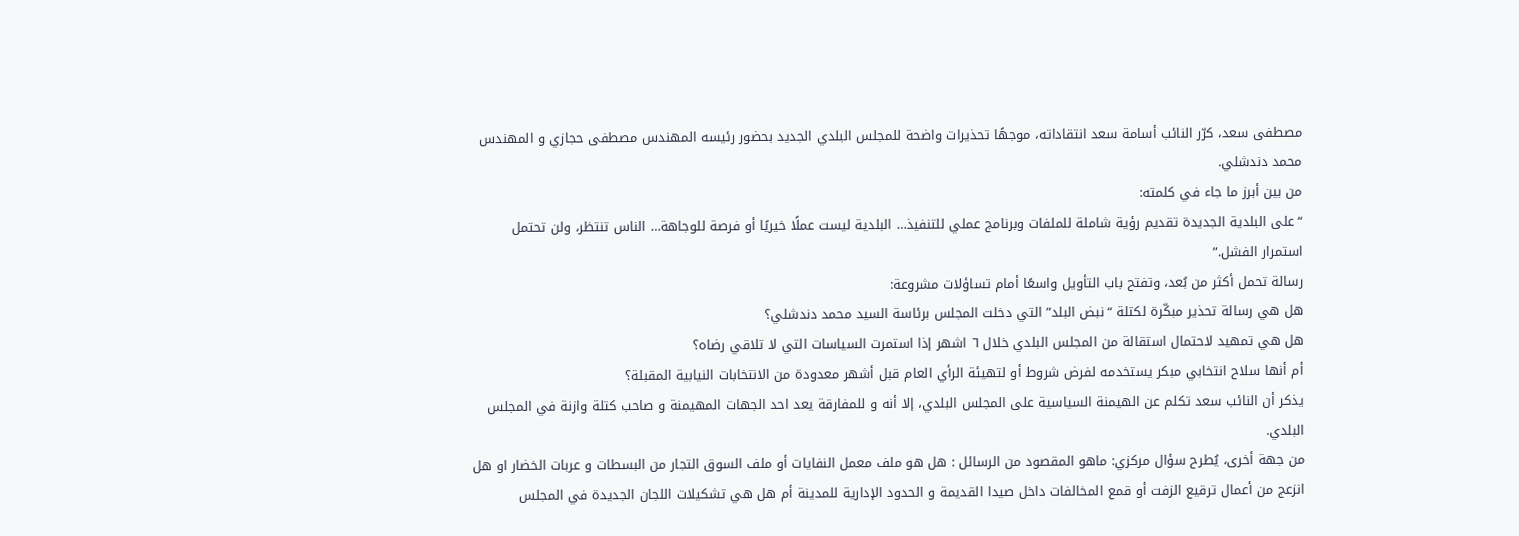مصطفى سعد، كرّر النائب أسامة سعد انتقاداته، موجهًا تحذيرات واضحة للمجلس البلدي الجديد بحضور رئيسه المهندس مصطفى حجازي و المهندس محمد دندشلي.
من بين أبرز ما جاء في كلمته:
“على البلدية الجديدة تقديم رؤية شاملة للملفات وبرنامج عملي للتنفيذ… البلدية ليست عملًا خيريًا أو فرصة للوجاهة… الناس تنتظر، ولن تحتمل استمرار الفشل.”
رسالة تحمل أكثر من بُعد، وتفتح باب التأويل واسعًا أمام تساؤلات مشروعة:
هل هي رسالة تحذير مبكّرة لكتلة “نبض البلد” التي دخلت المجلس برئاسة السيد محمد دندشلي؟
هل هي تمهيد لاحتمال استقالة من المجلس البلدي خلال ٦ اشهر إذا استمرت السياسات التي لا تلاقي رضاه؟
أم أنها سلاح انتخابي مبكر يستخدمه لفرض شروط أو لتهيئة الرأي العام قبل أشهر معدودة من الانتخابات النيابية المقبلة؟
يذكر أن النائب سعد تكلم عن الهيمنة السياسية على المجلس البلدي، إلا أنه و للمفارقة يعد احد الجهات المهيمنة و صاحب كتلة وازنة في المجلس البلدي.
من جهة أخرى، يُطرح سؤال مركزي: ماهو المقصود من الرسائل : هل هو ملف معمل النفايات أو ملف السوق التجار من البسطات و عربات الخضار او هل انزعج من أعمال ترقيع الزفت أو قمع المخالفات داخل صيدا القديمة و الحدود الإدارية للمدينة أم هل هي تشكيلات اللجان الجديدة في المجلس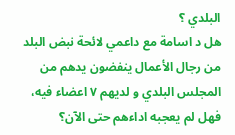البلدي ؟
هل د اسامة مع داعمي لائحة نبض البلد من رجال الأعمال ينفضون يدهم من المجلس البلدي و لديهم ٧ اعضاء فيه، فهل لم يعجبه اداءهم حتى الآن؟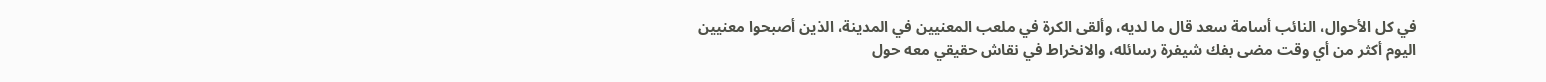في كل الأحوال، النائب أسامة سعد قال ما لديه، وألقى الكرة في ملعب المعنيين في المدينة، الذين أصبحوا معنيين اليوم أكثر من أي وقت مضى بفك شيفرة رسائله، والانخراط في نقاش حقيقي معه حول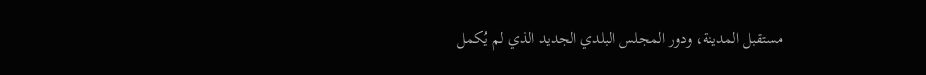مستقبل المدينة، ودور المجلس البلدي الجديد الذي لم يُكمل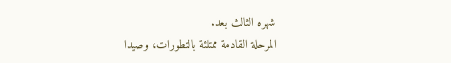شهره الثالث بعد.
المرحلة القادمة ممتلئة بالتطورات، وصيدا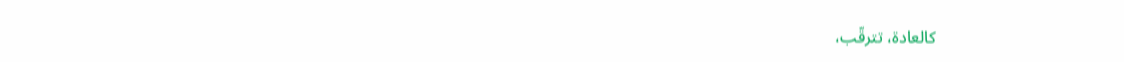كالعادة، تترقّب،